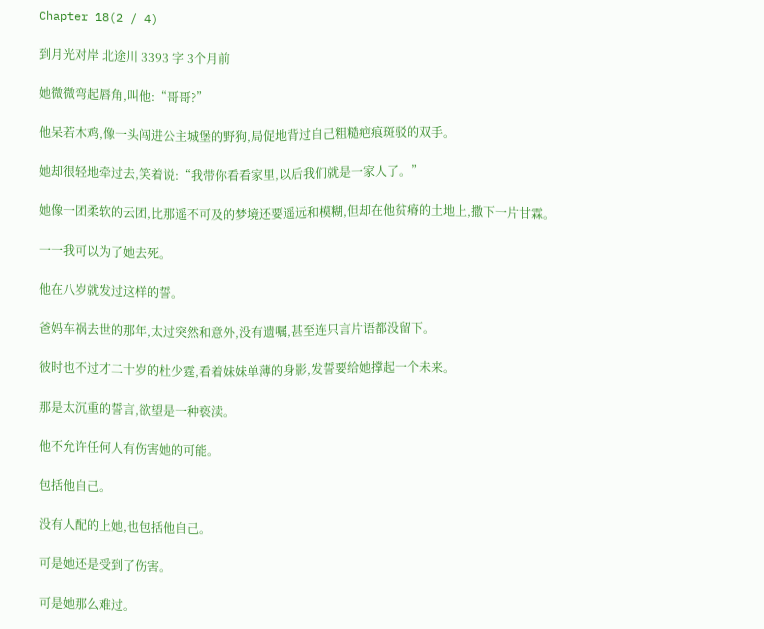Chapter 18(2 / 4)

到月光对岸 北途川 3393 字 3个月前

她微微弯起唇角,叫他:“哥哥?”

他呆若木鸡,像一头闯进公主城堡的野狗,局促地背过自己粗糙疤痕斑驳的双手。

她却很轻地牵过去,笑着说:“我带你看看家里,以后我们就是一家人了。”

她像一团柔软的云团,比那遥不可及的梦境还要遥远和模糊,但却在他贫瘠的土地上,撒下一片甘霖。

一一我可以为了她去死。

他在八岁就发过这样的誓。

爸妈车祸去世的那年,太过突然和意外,没有遗嘱,甚至连只言片语都没留下。

彼时也不过才二十岁的杜少霆,看着妹妹单薄的身影,发誓要给她撑起一个未来。

那是太沉重的誓言,欲望是一种亵渎。

他不允许任何人有伤害她的可能。

包括他自己。

没有人配的上她,也包括他自己。

可是她还是受到了伤害。

可是她那么难过。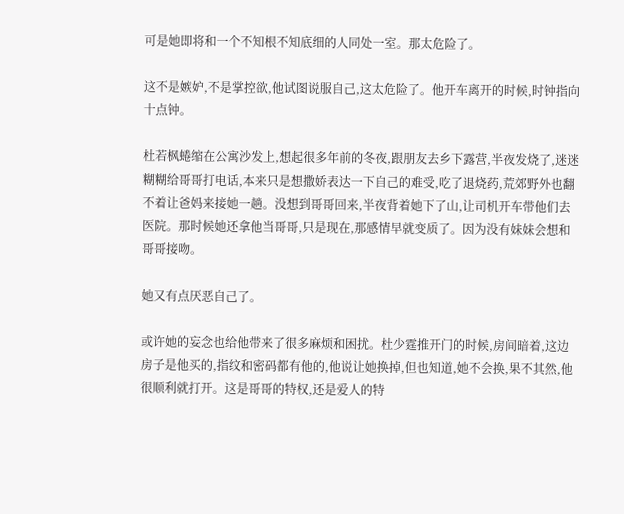可是她即将和一个不知根不知底细的人同处一室。那太危险了。

这不是嫉妒,不是掌控欲,他试图说服自己,这太危险了。他开车离开的时候,时钟指向十点钟。

杜若枫蜷缩在公寓沙发上,想起很多年前的冬夜,跟朋友去乡下露营,半夜发烧了,迷迷糊糊给哥哥打电话,本来只是想撒娇表达一下自己的难受,吃了退烧药,荒郊野外也翻不着让爸妈来接她一趟。没想到哥哥回来,半夜背着她下了山,让司机开车带他们去医院。那时候她还拿他当哥哥,只是现在,那感情早就变质了。因为没有妹妹会想和哥哥接吻。

她又有点厌恶自己了。

或许她的妄念也给他带来了很多麻烦和困扰。杜少霆推开门的时候,房间暗着,这边房子是他买的,指纹和密码都有他的,他说让她换掉,但也知道,她不会换,果不其然,他很顺利就打开。这是哥哥的特权,还是爱人的特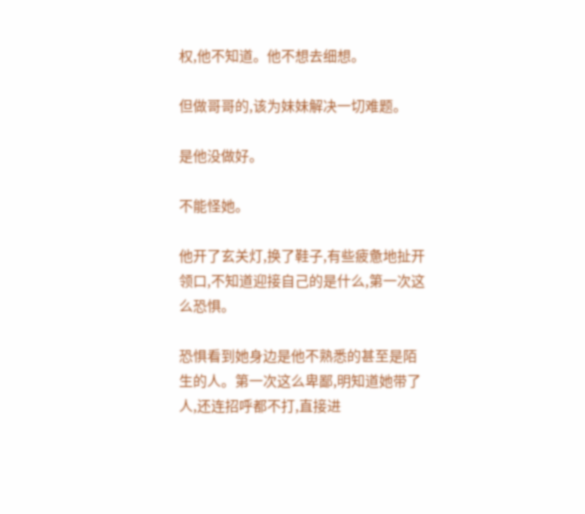权,他不知道。他不想去细想。

但做哥哥的,该为妹妹解决一切难题。

是他没做好。

不能怪她。

他开了玄关灯,换了鞋子,有些疲惫地扯开领口,不知道迎接自己的是什么,第一次这么恐惧。

恐惧看到她身边是他不熟悉的甚至是陌生的人。第一次这么卑鄙,明知道她带了人,还连招呼都不打,直接进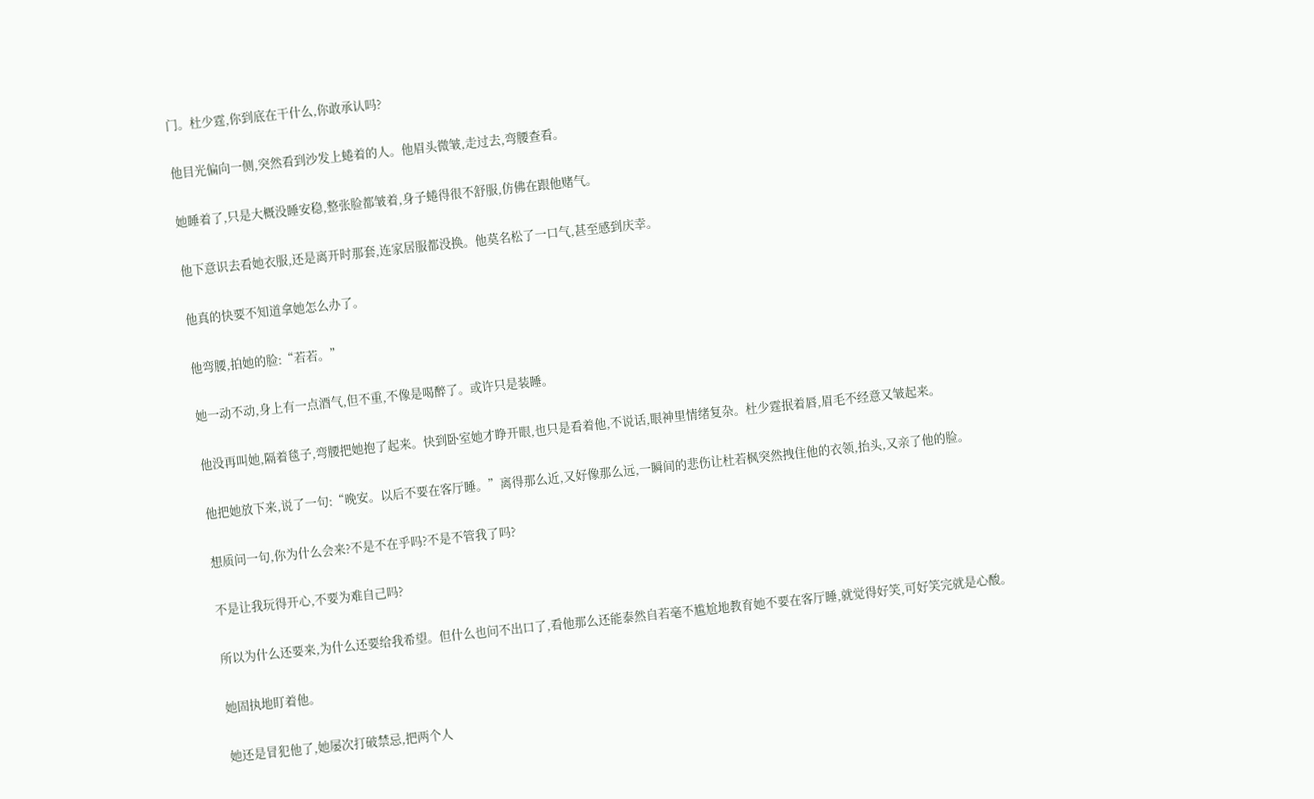门。杜少霆,你到底在干什么,你敢承认吗?

他目光偏向一侧,突然看到沙发上蜷着的人。他眉头微皱,走过去,弯腰查看。

她睡着了,只是大概没睡安稳,整张脸都皱着,身子蜷得很不舒服,仿佛在跟他赌气。

他下意识去看她衣服,还是离开时那套,连家居服都没换。他莫名松了一口气,甚至感到庆幸。

他真的快要不知道拿她怎么办了。

他弯腰,拍她的脸:“若若。”

她一动不动,身上有一点酒气,但不重,不像是喝醉了。或许只是装睡。

他没再叫她,隔着毯子,弯腰把她抱了起来。快到卧室她才睁开眼,也只是看着他,不说话,眼神里情绪复杂。杜少霆抿着唇,眉毛不经意又皱起来。

他把她放下来,说了一句:“晚安。以后不要在客厅睡。”离得那么近,又好像那么远,一瞬间的悲伤让杜若枫突然拽住他的衣领,抬头,又亲了他的脸。

想质问一句,你为什么会来?不是不在乎吗?不是不管我了吗?

不是让我玩得开心,不要为难自己吗?

所以为什么还要来,为什么还要给我希望。但什么也问不出口了,看他那么还能泰然自若毫不尴尬地教育她不要在客厅睡,就觉得好笑,可好笑完就是心酸。

她固执地盯着他。

她还是冒犯他了,她屡次打破禁忌,把两个人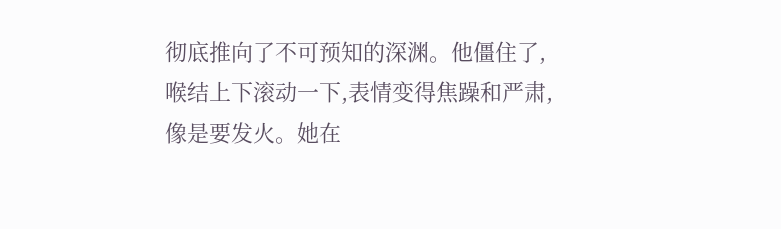彻底推向了不可预知的深渊。他僵住了,喉结上下滚动一下,表情变得焦躁和严肃,像是要发火。她在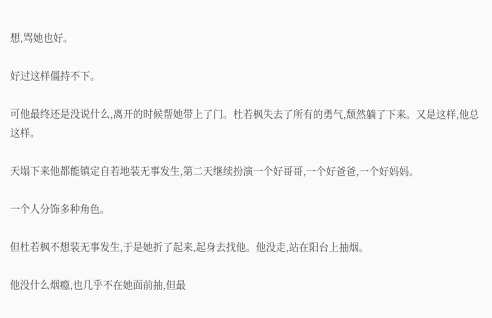想,骂她也好。

好过这样僵持不下。

可他最终还是没说什么,离开的时候帮她带上了门。杜若枫失去了所有的勇气,颓然躺了下来。又是这样,他总这样。

天塌下来他都能镇定自若地装无事发生,第二天继续扮演一个好哥哥,一个好爸爸,一个好妈妈。

一个人分饰多种角色。

但杜若枫不想装无事发生,于是她折了起来,起身去找他。他没走,站在阳台上抽烟。

他没什么烟瘾,也几乎不在她面前抽,但最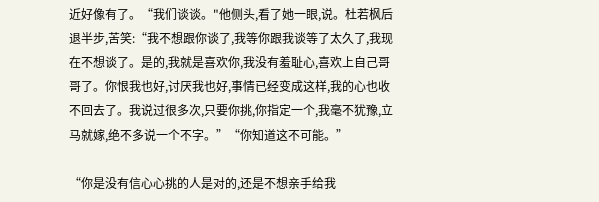近好像有了。“我们谈谈。"他侧头,看了她一眼,说。杜若枫后退半步,苦笑:“我不想跟你谈了,我等你跟我谈等了太久了,我现在不想谈了。是的,我就是喜欢你,我没有羞耻心,喜欢上自己哥哥了。你恨我也好,讨厌我也好,事情已经变成这样,我的心也收不回去了。我说过很多次,只要你挑,你指定一个,我毫不犹豫,立马就嫁,绝不多说一个不字。”“你知道这不可能。”

“你是没有信心心挑的人是对的,还是不想亲手给我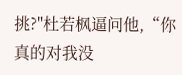挑?"杜若枫逼问他,“你真的对我没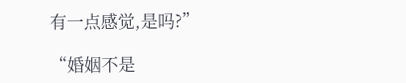有一点感觉,是吗?”

“婚姻不是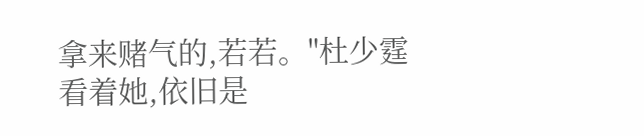拿来赌气的,若若。"杜少霆看着她,依旧是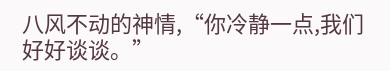八风不动的神情,“你冷静一点,我们好好谈谈。”